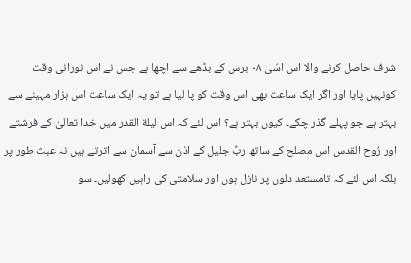شرف حاصل کرنے والا اس اسّی ۰۸ برس کے بڈھے سے اچھا ہے جس نے اس نورانی وقت کونہیں پایا اور اگر ایک ساعت بھی اس وقت کو پا لیا ہے تو یہ ایک ساعت اس ہزار مہینے سے بہتر ہے جو پہلے گذر چکے۔ کیوں بہتر ہے؟ اس لئے کہ اس لیلة القدر میں خدا تعالیٰ کے فرشتے اور رُوح القدس اس مصلح کے ساتھ ربِّ جلیل کے اذن سے آسمان سے اترتے ہیں نہ عبث طور پر بلکہ اس لئے کہ تامستعد دلوں پر نازل ہوں اور سلامتی کی راہیں کھولیں۔ سو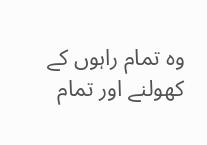وہ تمام راہوں کے کھولنے اور تمام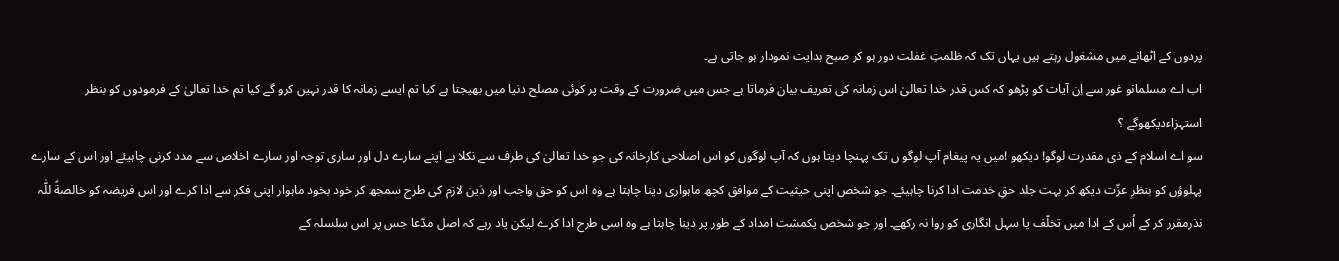پردوں کے اٹھانے میں مشغول رہتے ہیں یہاں تک کہ ظلمتِ غفلت دور ہو کر صبح ہدایت نمودار ہو جاتی ہے۔
اب اے مسلمانو غور سے اِن آیات کو پڑھو کہ کس قدر خدا تعالیٰ اس زمانہ کی تعریف بیان فرماتا ہے جس میں ضرورت کے وقت پر کوئی مصلح دنیا میں بھیجتا ہے کیا تم ایسے زمانہ کا قدر نہیں کرو گے کیا تم خدا تعالیٰ کے فرمودوں کو بنظر استہزاءدیکھوگے ؟
سو اے اسلام کے ذی مقدرت لوگو! دیکھو !میں یہ پیغام آپ لوگو ں تک پہنچا دیتا ہوں کہ آپ لوگوں کو اس اصلاحی کارخانہ کی جو خدا تعالیٰ کی طرف سے نکلا ہے اپنے سارے دل اور ساری توجہ اور سارے اخلاص سے مدد کرنی چاہیئے اور اس کے سارے پہلوؤں کو بنظرِ عزّت دیکھ کر بہت جلد حقِ خدمت ادا کرنا چاہیئے۔ جو شخص اپنی حیثیت کے موافق کچھ ماہواری دینا چاہتا ہے وہ اس کو حق واجب اور دَین لازم کی طرح سمجھ کر خود بخود ماہوار اپنی فکر سے ادا کرے اور اس فریضہ کو خالصةً للّٰہ نذرمقرر کر کے اُس کے ادا میں تخلّف یا سہل انگاری کو روا نہ رکھے۔ اور جو شخص یکمشت امداد کے طور پر دینا چاہتا ہے وہ اسی طرح ادا کرے لیکن یاد رہے کہ اصل مدّعا جس پر اس سلسلہ کے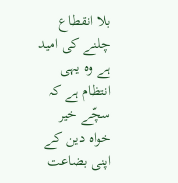بلا انقطاع چلنے کی امید ہے وہ یہی انتظام ہے کہ سچّے خیر خواہ دین کے اپنی بضاعت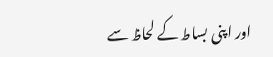اور اپنی بساط کے لحاظ سے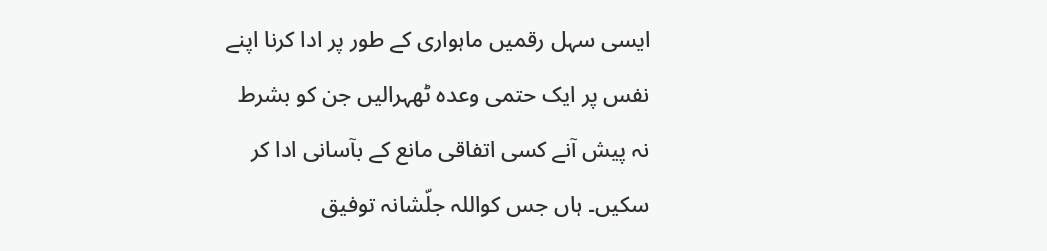ایسی سہل رقمیں ماہواری کے طور پر ادا کرنا اپنے نفس پر ایک حتمی وعدہ ٹھہرالیں جن کو بشرط نہ پیش آنے کسی اتفاقی مانع کے بآسانی ادا کر سکیں۔ ہاں جس کواللہ جلّشانہ توفیق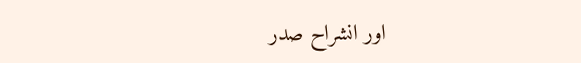اور انشراح صدر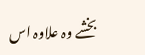بخشے وہ علاوہ اس